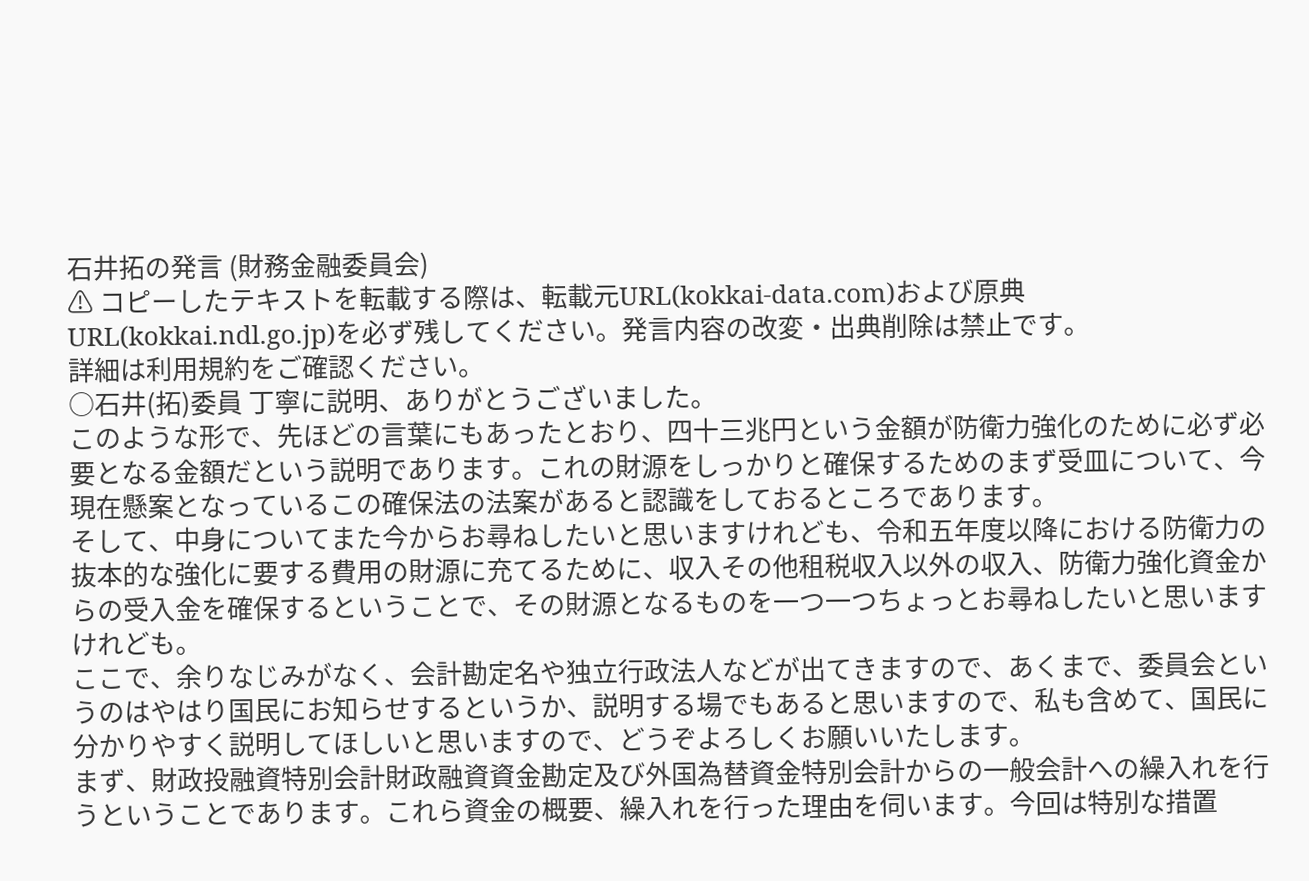石井拓の発言 (財務金融委員会)
⚠ コピーしたテキストを転載する際は、転載元URL(kokkai-data.com)および原典URL(kokkai.ndl.go.jp)を必ず残してください。発言内容の改変・出典削除は禁止です。
詳細は利用規約をご確認ください。
○石井(拓)委員 丁寧に説明、ありがとうございました。
このような形で、先ほどの言葉にもあったとおり、四十三兆円という金額が防衛力強化のために必ず必要となる金額だという説明であります。これの財源をしっかりと確保するためのまず受皿について、今現在懸案となっているこの確保法の法案があると認識をしておるところであります。
そして、中身についてまた今からお尋ねしたいと思いますけれども、令和五年度以降における防衛力の抜本的な強化に要する費用の財源に充てるために、収入その他租税収入以外の収入、防衛力強化資金からの受入金を確保するということで、その財源となるものを一つ一つちょっとお尋ねしたいと思いますけれども。
ここで、余りなじみがなく、会計勘定名や独立行政法人などが出てきますので、あくまで、委員会というのはやはり国民にお知らせするというか、説明する場でもあると思いますので、私も含めて、国民に分かりやすく説明してほしいと思いますので、どうぞよろしくお願いいたします。
まず、財政投融資特別会計財政融資資金勘定及び外国為替資金特別会計からの一般会計への繰入れを行うということであります。これら資金の概要、繰入れを行った理由を伺います。今回は特別な措置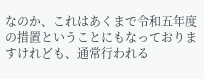なのか、これはあくまで令和五年度の措置ということにもなっておりますけれども、通常行われる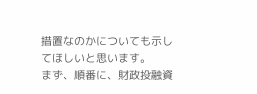措置なのかについても示してほしいと思います。
まず、順番に、財政投融資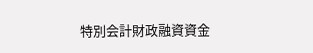特別会計財政融資資金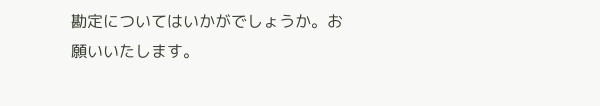勘定についてはいかがでしょうか。お願いいたします。